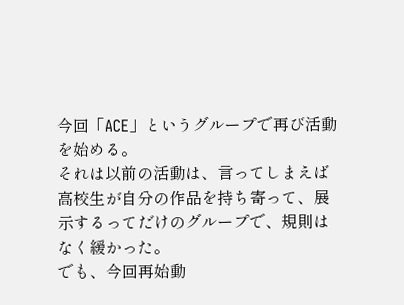今回「ACE」というグループで再び活動を始める。
それは以前の活動は、言ってしまえば高校生が自分の作品を持ち寄って、展示するってだけのグループで、規則はなく緩かった。
でも、今回再始動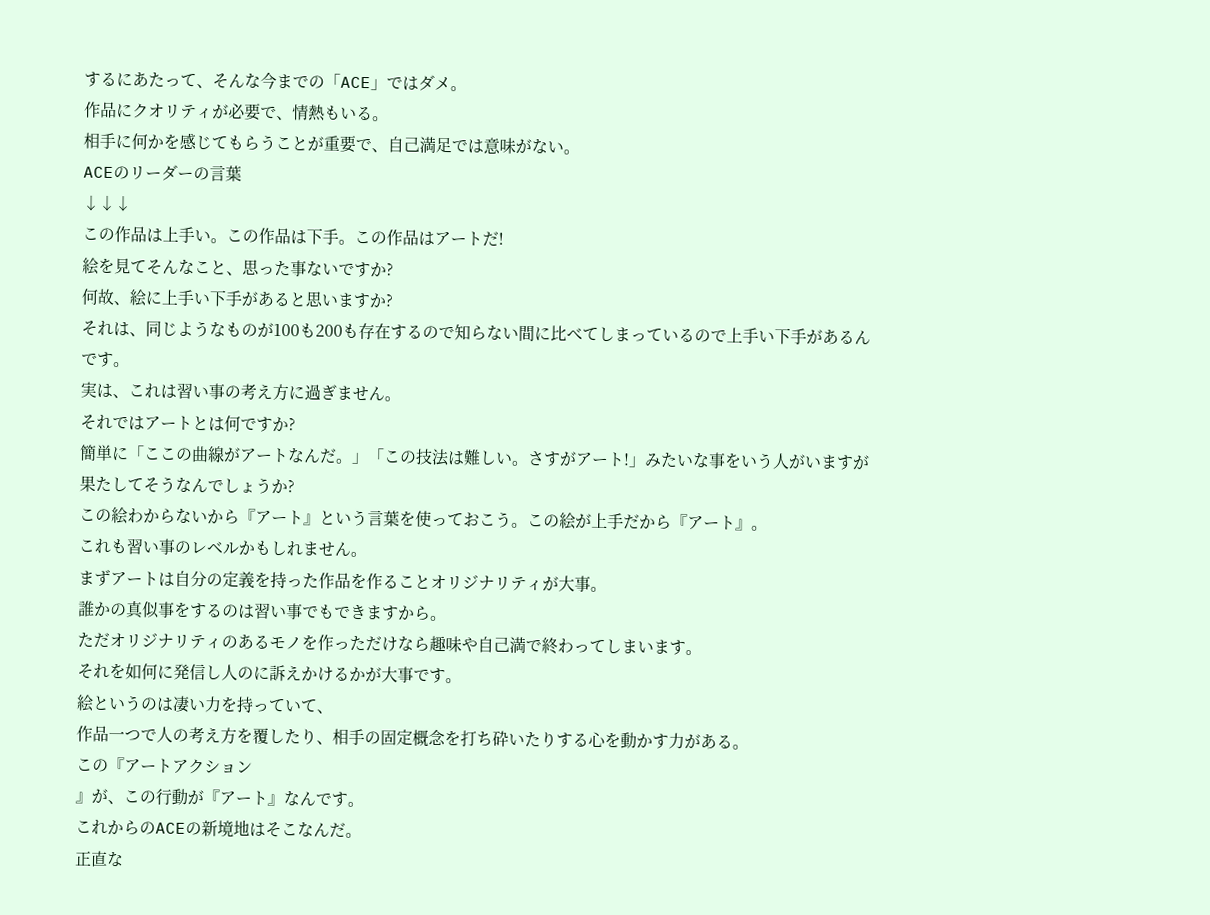するにあたって、そんな今までの「ACE」ではダメ。
作品にクオリティが必要で、情熱もいる。
相手に何かを感じてもらうことが重要で、自己満足では意味がない。
ACEのリーダーの言葉
↓↓↓
この作品は上手い。この作品は下手。この作品はアートだ!
絵を見てそんなこと、思った事ないですか?
何故、絵に上手い下手があると思いますか?
それは、同じようなものが100も200も存在するので知らない間に比べてしまっているので上手い下手があるんです。
実は、これは習い事の考え方に過ぎません。
それではアートとは何ですか?
簡単に「ここの曲線がアートなんだ。」「この技法は難しい。さすがアート!」みたいな事をいう人がいますが果たしてそうなんでしょうか?
この絵わからないから『アート』という言葉を使っておこう。この絵が上手だから『アート』。
これも習い事のレベルかもしれません。
まずアートは自分の定義を持った作品を作ることオリジナリティが大事。
誰かの真似事をするのは習い事でもできますから。
ただオリジナリティのあるモノを作っただけなら趣味や自己満で終わってしまいます。
それを如何に発信し人のに訴えかけるかが大事です。
絵というのは凄い力を持っていて、
作品一つで人の考え方を覆したり、相手の固定概念を打ち砕いたりする心を動かす力がある。
この『アートアクション
』が、この行動が『アート』なんです。
これからのACEの新境地はそこなんだ。
正直な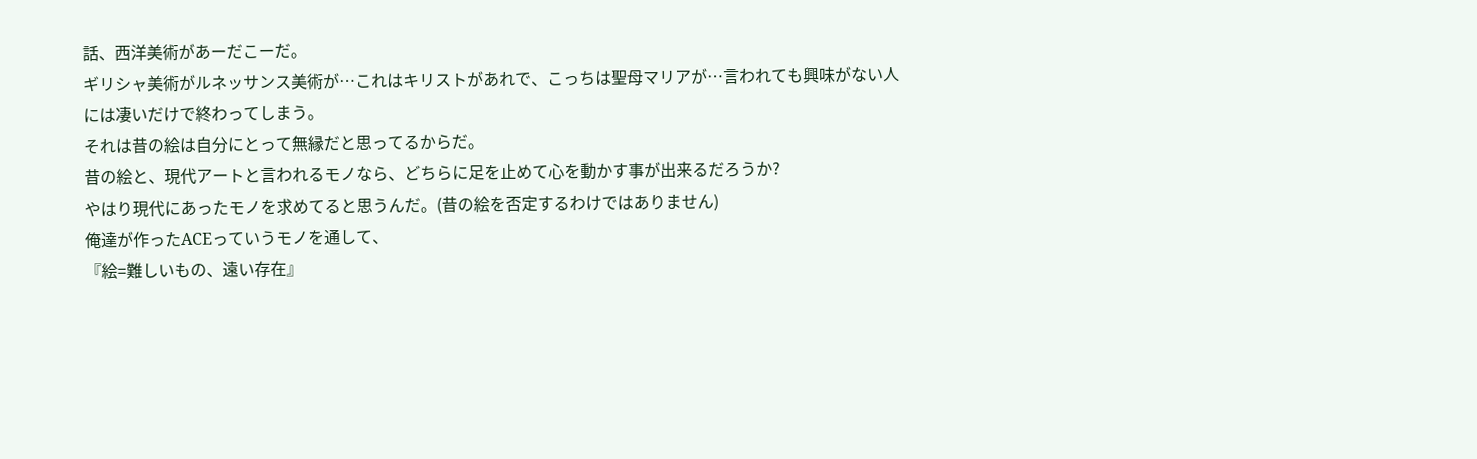話、西洋美術があーだこーだ。
ギリシャ美術がルネッサンス美術が…これはキリストがあれで、こっちは聖母マリアが…言われても興味がない人には凄いだけで終わってしまう。
それは昔の絵は自分にとって無縁だと思ってるからだ。
昔の絵と、現代アートと言われるモノなら、どちらに足を止めて心を動かす事が出来るだろうか?
やはり現代にあったモノを求めてると思うんだ。(昔の絵を否定するわけではありません)
俺達が作ったACEっていうモノを通して、
『絵=難しいもの、遠い存在』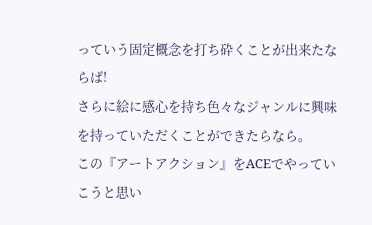っていう固定概念を打ち砕くことが出来たならば!
さらに絵に感心を持ち色々なジャンルに興味を持っていただくことができたらなら。
この『アートアクション』をACEでやっていこうと思い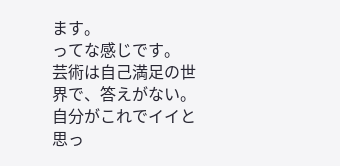ます。
ってな感じです。
芸術は自己満足の世界で、答えがない。
自分がこれでイイと思っ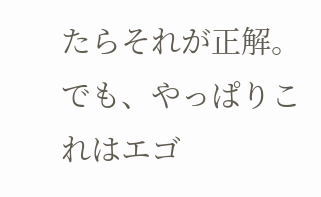たらそれが正解。
でも、やっぱりこれはエゴ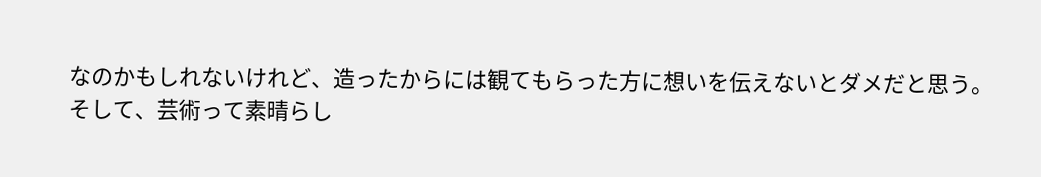なのかもしれないけれど、造ったからには観てもらった方に想いを伝えないとダメだと思う。
そして、芸術って素晴らし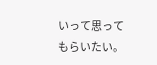いって思ってもらいたい。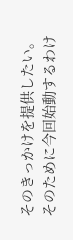そのきっかけを提供したい。
そのために今回始動するわけ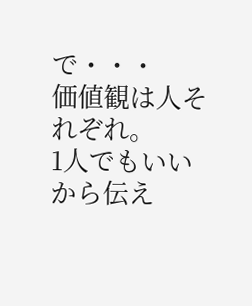で・・・
価値観は人それぞれ。
1人でもいいから伝え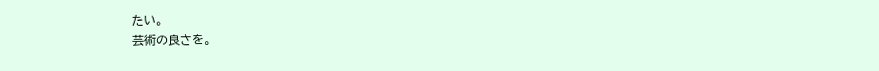たい。
芸術の良さを。